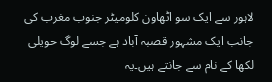لاہور سے ایک سو اٹھاون کلومیٹر جنوب مغرب کی جانب ایک مشہور قصبہ آباد ہے جسے لوگ حویلی لکھا کے نام سے جانتے ہیں۔یہ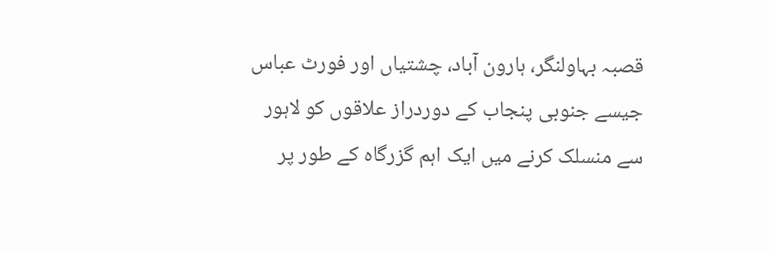قصبہ بہاولنگر، ہارون آباد، چشتیاں اور فورٹ عباس جیسے جنوبی پنجاب کے دوردراز علاقوں کو لاہور سے منسلک کرنے میں ایک اہم گزرگاہ کے طور پر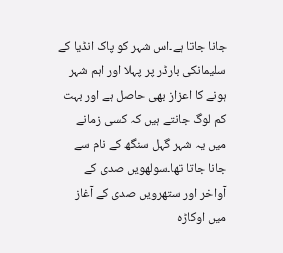جانا جاتا ہے۔اس شہر کو پاک انڈیا کے سلیمانکی بارڈر پر پہلا اور اہم شہر ہونے کا اعزاز بھی حاصل ہے اور بہت کم لوگ جانتے ہیں کہ کسی زمانے میں یہ شہر گہل سنگھ کے نام سے جانا جاتا تھا۔سولھویں صدی کے آواخر اور ستھرویں صدی کے آغاز میں اوکاڑہ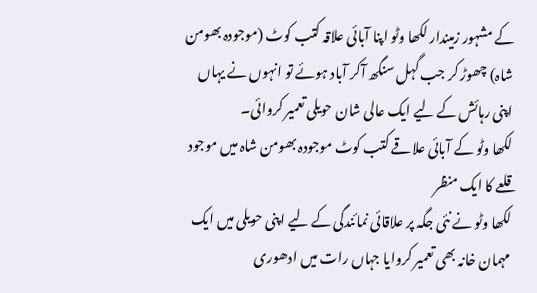کے مشہور زمیندار لکھا وٹو اپنا آبائی علاقہ کتب کوٹ (موجودہ بھومن شاہ) چھوڑ کر جب گہل سنگھ آکر آباد ہوئے تو انہوں نے یہاں اپنی رہائش کے لیے ایک عالی شان حویلی تعمیر کروائی۔
لکھا وٹو کے آبائی علاقے کتب کوٹ موجودہ بھومن شاہ میں موجود قلعے کا ایک منظر
لکھا وٹو نے نئی جگہ پر علاقائی نمائندگی کے لیے اپنی حویلی میں ایک مہمان خانہ بھی تعمیر کروایا جہاں رات میں ادھوری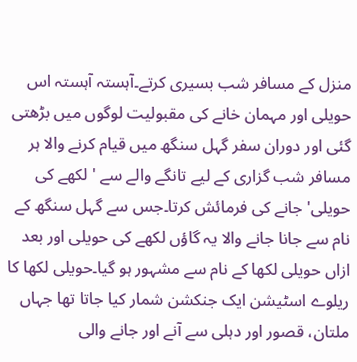منزل کے مسافر شب بسیری کرتے۔آہستہ آہستہ اس حویلی اور مہمان خانے کی مقبولیت لوگوں میں بڑھتی گئی اور دوران سفر گہل سنگھ میں قیام کرنے والا ہر مسافر شب گزاری کے لیے تانگے والے سے ' لکھے کی حویلی' جانے کی فرمائش کرتا۔جس سے گہل سنگھ کے نام سے جانا جانے والا یہ گاؤں لکھے کی حویلی اور بعد ازاں حویلی لکھا کے نام سے مشہور ہو گیا۔حویلی لکھا کا ریلوے اسٹیشن ایک جنکشن شمار کیا جاتا تھا جہاں ملتان، قصور اور دہلی سے آنے اور جانے والی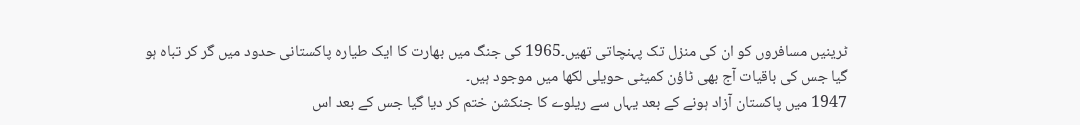ٹرینیں مسافروں کو ان کی منزل تک پہنچاتی تھیں۔1965 کی جنگ میں بھارت کا ایک طیارہ پاکستانی حدود میں گر کر تباہ ہو گیا جس کی باقیات آج بھی ٹاؤن کمیٹی حویلی لکھا میں موجود ہیں۔
1947 میں پاکستان آزاد ہونے کے بعد یہاں سے ریلوے کا جنکشن ختم کر دیا گیا جس کے بعد اس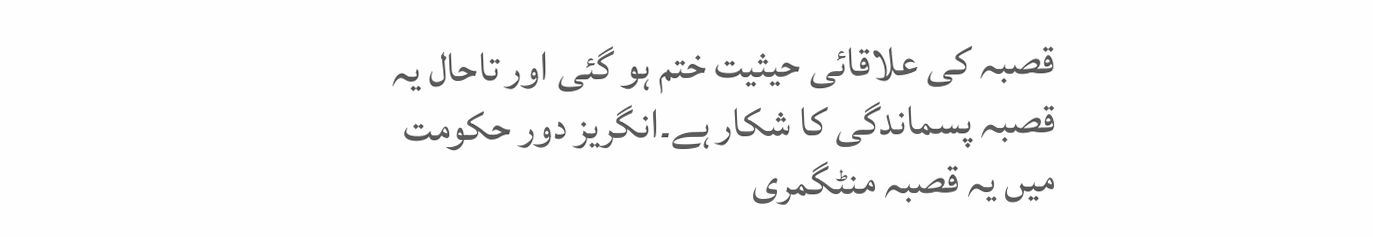قصبہ کی علاقائی حیثیت ختم ہو گئی اور تاحال یہ قصبہ پسماندگی کا شکار ہے۔انگریز دور حکومت میں یہ قصبہ منٹگمری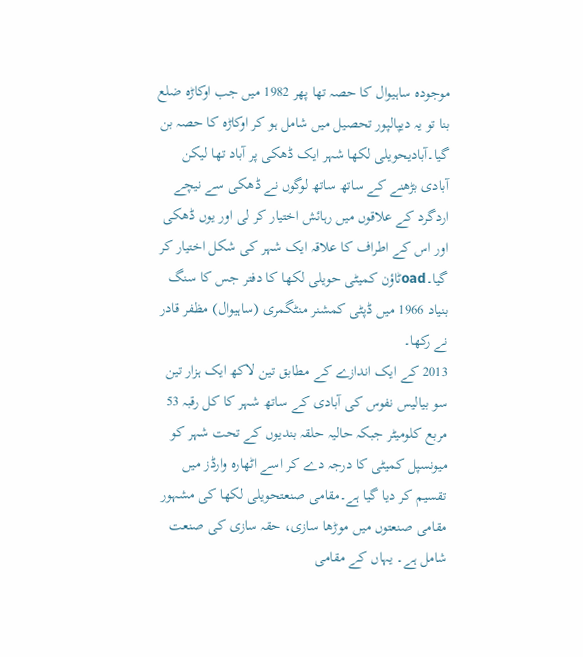موجودہ ساہیوال کا حصہ تھا پھر 1982 میں جب اوکاڑہ ضلع بنا تو یہ دیپالپور تحصیل میں شامل ہو کر اوکاڑہ کا حصہ بن گیا۔آبادیحویلی لکھا شہر ایک ڈھکی پر آباد تھا لیکن آبادی بڑھنے کے ساتھ ساتھ لوگوں نے ڈھکی سے نیچے اردگرد کے علاقوں میں رہائش اختیار کر لی اور یوں ڈھکی اور اس کے اطراف کا علاقہ ایک شہر کی شکل اختیار کر گیا۔oadٹاؤن کمیٹی حویلی لکھا کا دفتر جس کا سنگ بنیاد 1966 میں ڈپٹی کمشنر منٹگمری (ساہیوال) مظفر قادر نے رکھا۔
2013 کے ایک اندازے کے مطابق تین لاکھ ایک ہزار تین سو بیالیس نفوس کی آبادی کے ساتھ شہر کا کل رقبہ 53 مربع کلومیٹر جبکہ حالیہ حلقہ بندیوں کے تحت شہر کو میونسپل کمیٹی کا درجہ دے کر اسے اٹھارہ وارڈز میں تقسیم کر دیا گیا ہے۔مقامی صنعتحویلی لکھا کی مشہور مقامی صنعتوں میں موڑھا سازی، حقہ سازی کی صنعت شامل ہے۔ یہاں کے مقامی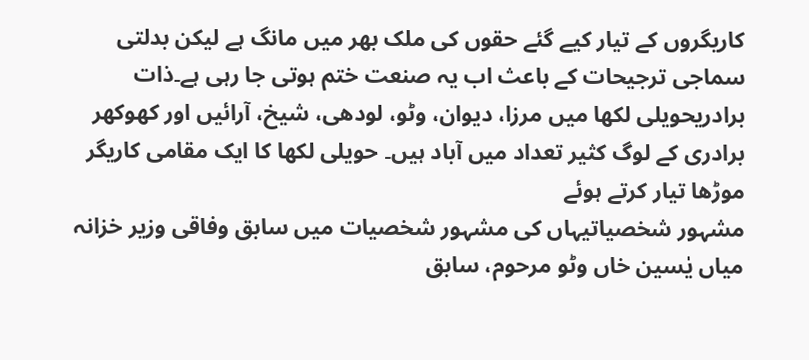کاریگروں کے تیار کیے گئے حقوں کی ملک بھر میں مانگ ہے لیکن بدلتی سماجی ترجیحات کے باعث اب یہ صنعت ختم ہوتی جا رہی ہے۔ذات برادریحویلی لکھا میں مرزا، دیوان، وٹو، لودھی، شیخ، آرائیں اور کھوکھر برادری کے لوگ کثیر تعداد میں آباد ہیں۔ حویلی لکھا کا ایک مقامی کاریگر موڑھا تیار کرتے ہوئے
مشہور شخصیاتیہاں کی مشہور شخصیات میں سابق وفاقی وزیر خزانہ میاں یٰسین خاں وٹو مرحوم، سابق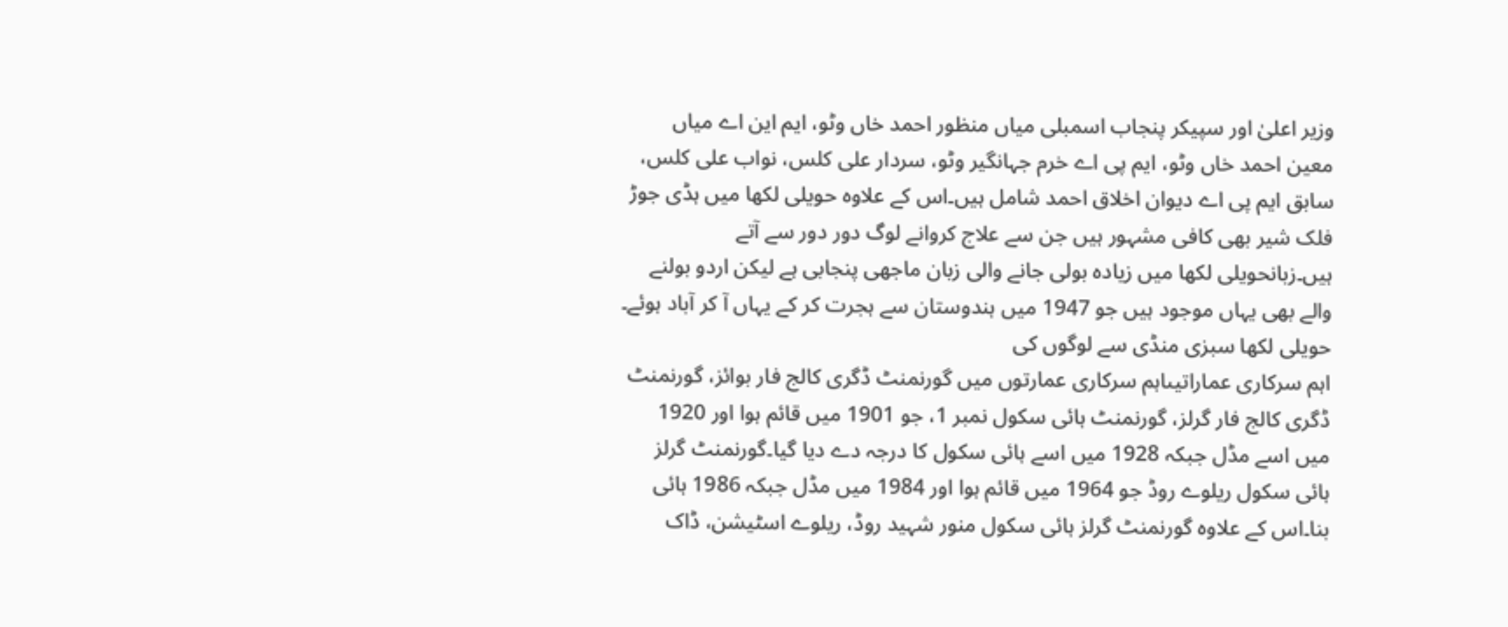وزیر اعلیٰ اور سپیکر پنجاب اسمبلی میاں منظور احمد خاں وٹو، ایم این اے میاں معین احمد خاں وٹو، ایم پی اے خرم جہانگیر وٹو، سردار علی کلس، نواب علی کلس، سابق ایم پی اے دیوان اخلاق احمد شامل ہیں۔اس کے علاوہ حویلی لکھا میں ہڈی جوڑ فلک شیر بھی کافی مشہور ہیں جن سے علاج کروانے لوگ دور دور سے آتے ہیں۔زبانحویلی لکھا میں زیادہ بولی جانے والی زبان ماجھی پنجابی ہے لیکن اردو بولنے والے بھی یہاں موجود ہیں جو 1947 میں ہندوستان سے ہجرت کر کے یہاں آ کر آباد ہوئے۔
حویلی لکھا سبزی منڈی سے لوگوں کی
اہم سرکاری عماراتیںاہم سرکاری عمارتوں میں گورنمنٹ ڈگری کالج فار بوائز، گورنمنٹ ڈگری کالج فار گرلز، گورنمنٹ ہائی سکول نمبر 1، جو 1901 میں قائم ہوا اور 1920 میں اسے مڈل جبکہ 1928 میں اسے ہائی سکول کا درجہ دے دیا گیا۔گورنمنٹ گرلز ہائی سکول ریلوے روڈ جو 1964 میں قائم ہوا اور 1984 میں مڈل جبکہ 1986 ہائی بنا۔اس کے علاوہ گورنمنٹ گرلز ہائی سکول منور شہید روڈ، ریلوے اسٹیشن، ڈاک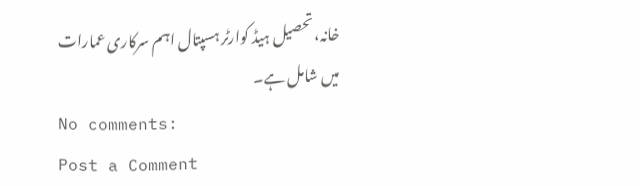خانہ، تحصیل ہیڈ کوارٹر ہسپتال اہم سرکاری عمارات میں شامل ہے۔
No comments:
Post a Comment